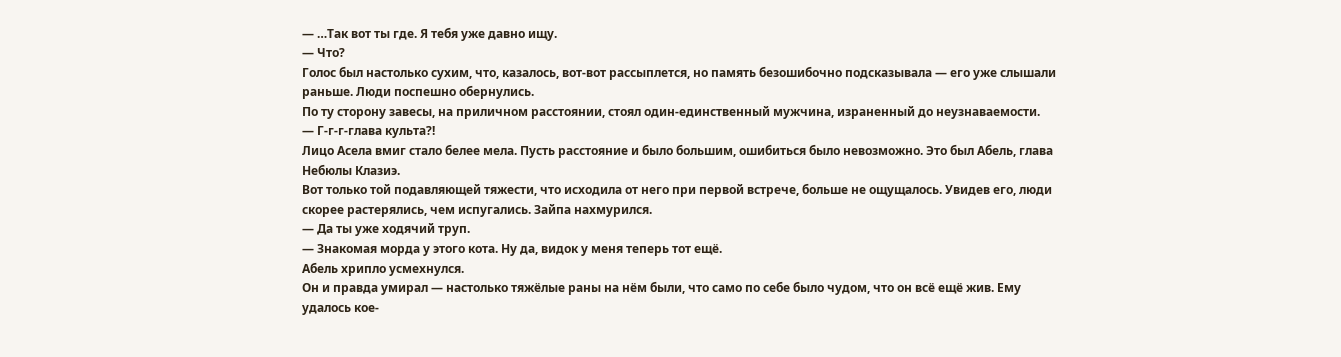— …Так вот ты где. Я тебя уже давно ищу.
— Что?
Голос был настолько сухим, что, казалось, вот-вот рассыплется, но память безошибочно подсказывала — его уже слышали раньше. Люди поспешно обернулись.
По ту сторону завесы, на приличном расстоянии, стоял один-единственный мужчина, израненный до неузнаваемости.
— Г-г-г-глава культа?!
Лицо Асела вмиг стало белее мела. Пусть расстояние и было большим, ошибиться было невозможно. Это был Абель, глава Небюлы Клазиэ.
Вот только той подавляющей тяжести, что исходила от него при первой встрече, больше не ощущалось. Увидев его, люди скорее растерялись, чем испугались. Зайпа нахмурился.
— Да ты уже ходячий труп.
— Знакомая морда у этого кота. Ну да, видок у меня теперь тот ещё.
Абель хрипло усмехнулся.
Он и правда умирал — настолько тяжёлые раны на нём были, что само по себе было чудом, что он всё ещё жив. Ему удалось кое-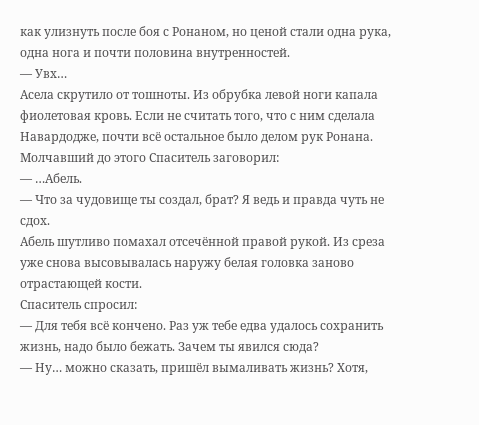как улизнуть после боя с Ронаном, но ценой стали одна рука, одна нога и почти половина внутренностей.
— Увх…
Асела скрутило от тошноты. Из обрубка левой ноги капала фиолетовая кровь. Если не считать того, что с ним сделала Навардодже, почти всё остальное было делом рук Ронана.
Молчавший до этого Спаситель заговорил:
— …Абель.
— Что за чудовище ты создал, брат? Я ведь и правда чуть не сдох.
Абель шутливо помахал отсечённой правой рукой. Из среза уже снова высовывалась наружу белая головка заново отрастающей кости.
Спаситель спросил:
— Для тебя всё кончено. Раз уж тебе едва удалось сохранить жизнь, надо было бежать. Зачем ты явился сюда?
— Ну… можно сказать, пришёл вымаливать жизнь? Хотя,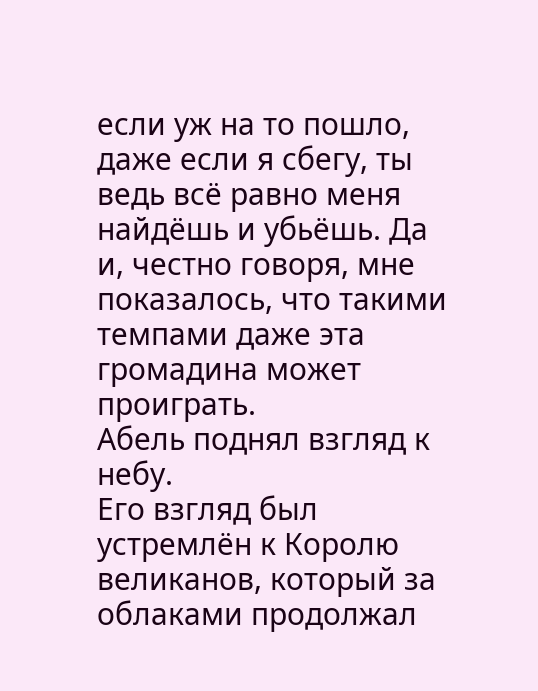если уж на то пошло, даже если я сбегу, ты ведь всё равно меня найдёшь и убьёшь. Да и, честно говоря, мне показалось, что такими темпами даже эта громадина может проиграть.
Абель поднял взгляд к небу.
Его взгляд был устремлён к Королю великанов, который за облаками продолжал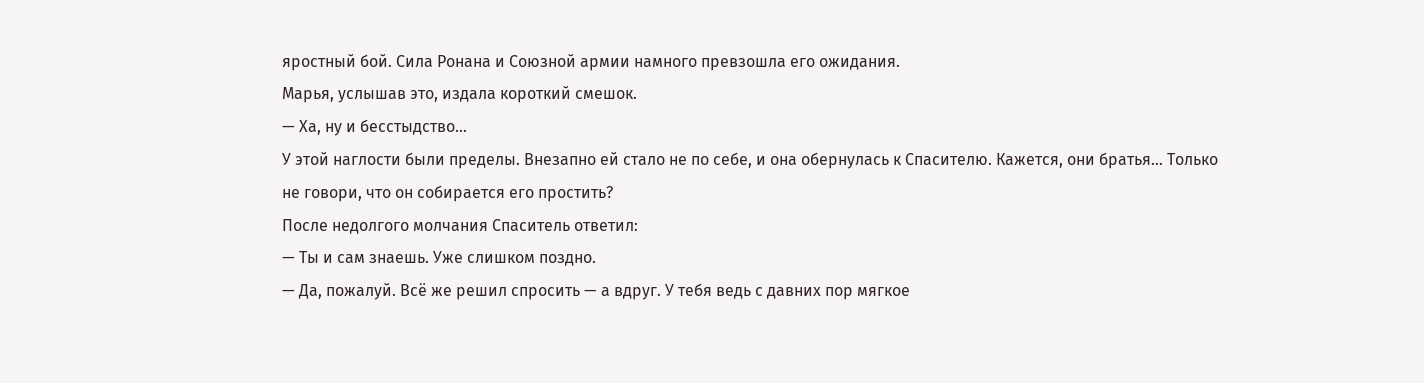яростный бой. Сила Ронана и Союзной армии намного превзошла его ожидания.
Марья, услышав это, издала короткий смешок.
— Ха, ну и бесстыдство…
У этой наглости были пределы. Внезапно ей стало не по себе, и она обернулась к Спасителю. Кажется, они братья… Только не говори, что он собирается его простить?
После недолгого молчания Спаситель ответил:
— Ты и сам знаешь. Уже слишком поздно.
— Да, пожалуй. Всё же решил спросить — а вдруг. У тебя ведь с давних пор мягкое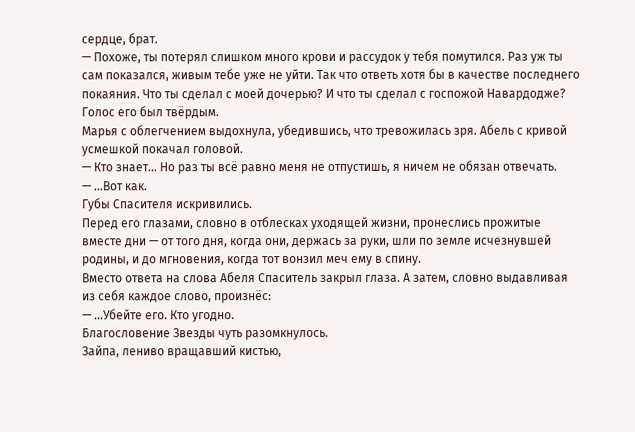сердце, брат.
— Похоже, ты потерял слишком много крови и рассудок у тебя помутился. Раз уж ты сам показался, живым тебе уже не уйти. Так что ответь хотя бы в качестве последнего покаяния. Что ты сделал с моей дочерью? И что ты сделал с госпожой Навардодже?
Голос его был твёрдым.
Марья с облегчением выдохнула, убедившись, что тревожилась зря. Абель с кривой усмешкой покачал головой.
— Кто знает… Но раз ты всё равно меня не отпустишь, я ничем не обязан отвечать.
— …Вот как.
Губы Спасителя искривились.
Перед его глазами, словно в отблесках уходящей жизни, пронеслись прожитые вместе дни — от того дня, когда они, держась за руки, шли по земле исчезнувшей родины, и до мгновения, когда тот вонзил меч ему в спину.
Вместо ответа на слова Абеля Спаситель закрыл глаза. А затем, словно выдавливая из себя каждое слово, произнёс:
— …Убейте его. Кто угодно.
Благословение Звезды чуть разомкнулось.
Зайпа, лениво вращавший кистью,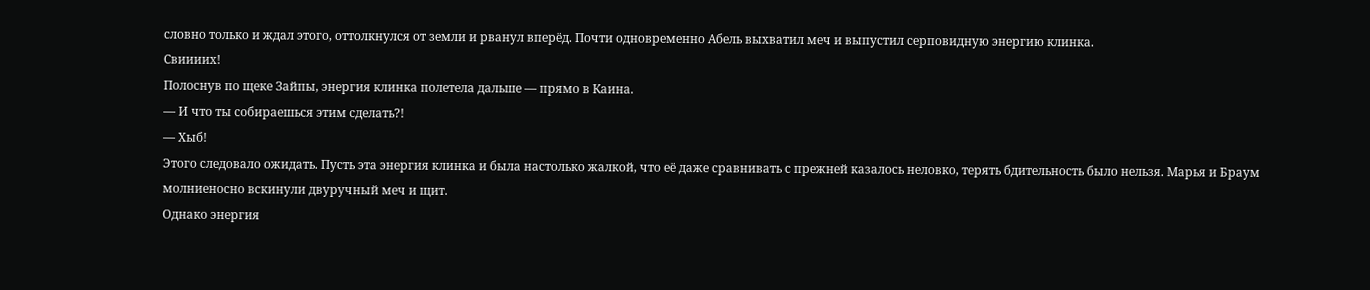словно только и ждал этого, оттолкнулся от земли и рванул вперёд. Почти одновременно Абель выхватил меч и выпустил серповидную энергию клинка.
Свиииих!
Полоснув по щеке Зайпы, энергия клинка полетела дальше — прямо в Каина.
— И что ты собираешься этим сделать?!
— Хыб!
Этого следовало ожидать. Пусть эта энергия клинка и была настолько жалкой, что её даже сравнивать с прежней казалось неловко, терять бдительность было нельзя. Марья и Браум молниеносно вскинули двуручный меч и щит.
Однако энергия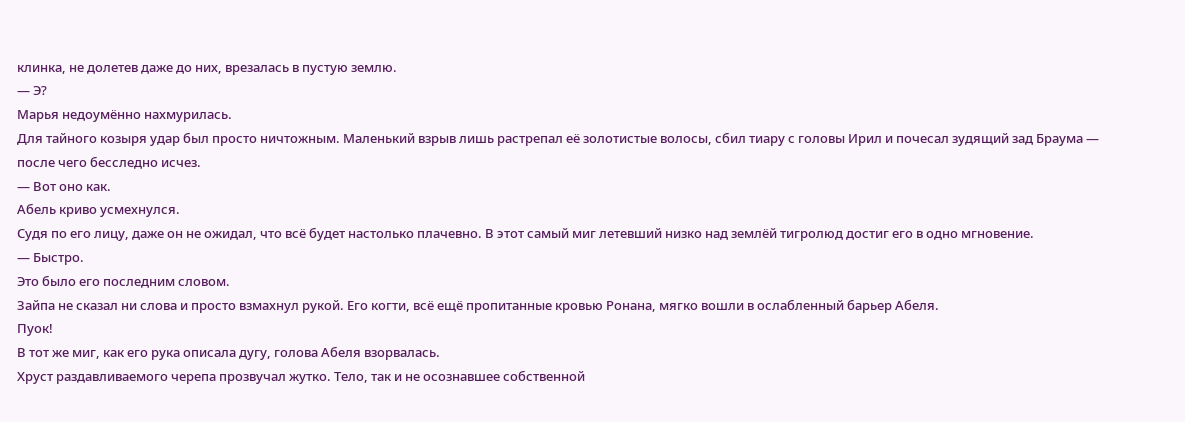клинка, не долетев даже до них, врезалась в пустую землю.
— Э?
Марья недоумённо нахмурилась.
Для тайного козыря удар был просто ничтожным. Маленький взрыв лишь растрепал её золотистые волосы, сбил тиару с головы Ирил и почесал зудящий зад Браума — после чего бесследно исчез.
— Вот оно как.
Абель криво усмехнулся.
Судя по его лицу, даже он не ожидал, что всё будет настолько плачевно. В этот самый миг летевший низко над землёй тигролюд достиг его в одно мгновение.
— Быстро.
Это было его последним словом.
Зайпа не сказал ни слова и просто взмахнул рукой. Его когти, всё ещё пропитанные кровью Ронана, мягко вошли в ослабленный барьер Абеля.
Пуок!
В тот же миг, как его рука описала дугу, голова Абеля взорвалась.
Хруст раздавливаемого черепа прозвучал жутко. Тело, так и не осознавшее собственной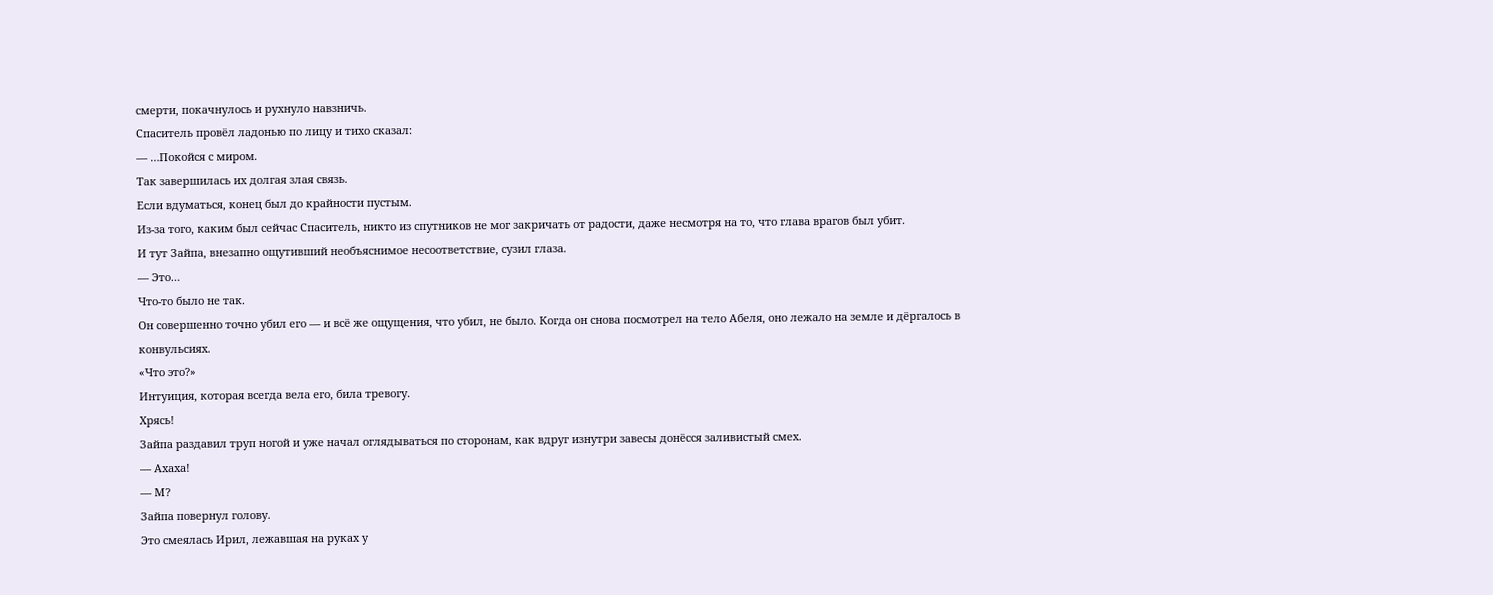смерти, покачнулось и рухнуло навзничь.
Спаситель провёл ладонью по лицу и тихо сказал:
— …Покойся с миром.
Так завершилась их долгая злая связь.
Если вдуматься, конец был до крайности пустым.
Из-за того, каким был сейчас Спаситель, никто из спутников не мог закричать от радости, даже несмотря на то, что глава врагов был убит.
И тут Зайпа, внезапно ощутивший необъяснимое несоответствие, сузил глаза.
— Это…
Что-то было не так.
Он совершенно точно убил его — и всё же ощущения, что убил, не было. Когда он снова посмотрел на тело Абеля, оно лежало на земле и дёргалось в конвульсиях.
«Что это?»
Интуиция, которая всегда вела его, била тревогу.
Хрясь!
Зайпа раздавил труп ногой и уже начал оглядываться по сторонам, как вдруг изнутри завесы донёсся заливистый смех.
— Ахаха!
— М?
Зайпа повернул голову.
Это смеялась Ирил, лежавшая на руках у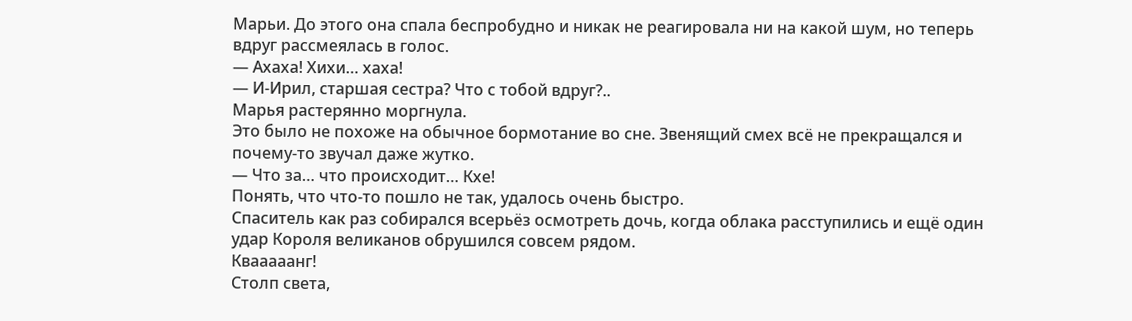Марьи. До этого она спала беспробудно и никак не реагировала ни на какой шум, но теперь вдруг рассмеялась в голос.
— Ахаха! Хихи… хаха!
— И-Ирил, старшая сестра? Что с тобой вдруг?..
Марья растерянно моргнула.
Это было не похоже на обычное бормотание во сне. Звенящий смех всё не прекращался и почему-то звучал даже жутко.
— Что за… что происходит… Кхе!
Понять, что что-то пошло не так, удалось очень быстро.
Спаситель как раз собирался всерьёз осмотреть дочь, когда облака расступились и ещё один удар Короля великанов обрушился совсем рядом.
Квааааанг!
Столп света,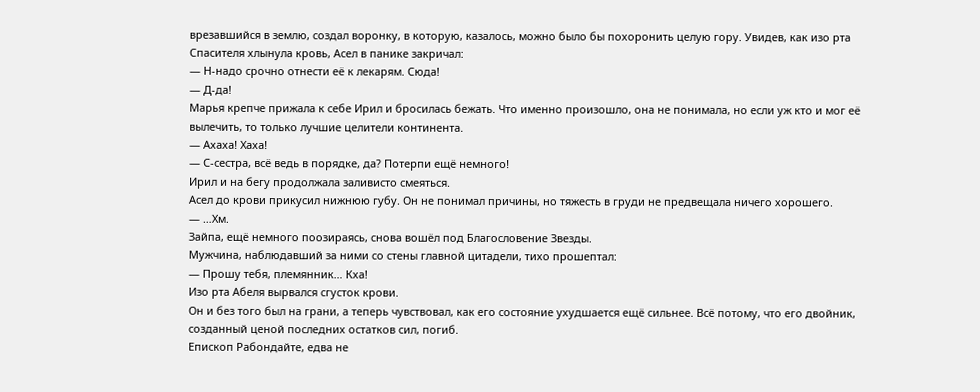врезавшийся в землю, создал воронку, в которую, казалось, можно было бы похоронить целую гору. Увидев, как изо рта Спасителя хлынула кровь, Асел в панике закричал:
— Н-надо срочно отнести её к лекарям. Сюда!
— Д-да!
Марья крепче прижала к себе Ирил и бросилась бежать. Что именно произошло, она не понимала, но если уж кто и мог её вылечить, то только лучшие целители континента.
— Ахаха! Хаха!
— С-сестра, всё ведь в порядке, да? Потерпи ещё немного!
Ирил и на бегу продолжала заливисто смеяться.
Асел до крови прикусил нижнюю губу. Он не понимал причины, но тяжесть в груди не предвещала ничего хорошего.
— …Хм.
Зайпа, ещё немного поозираясь, снова вошёл под Благословение Звезды.
Мужчина, наблюдавший за ними со стены главной цитадели, тихо прошептал:
— Прошу тебя, племянник… Кха!
Изо рта Абеля вырвался сгусток крови.
Он и без того был на грани, а теперь чувствовал, как его состояние ухудшается ещё сильнее. Всё потому, что его двойник, созданный ценой последних остатков сил, погиб.
Епископ Рабондайте, едва не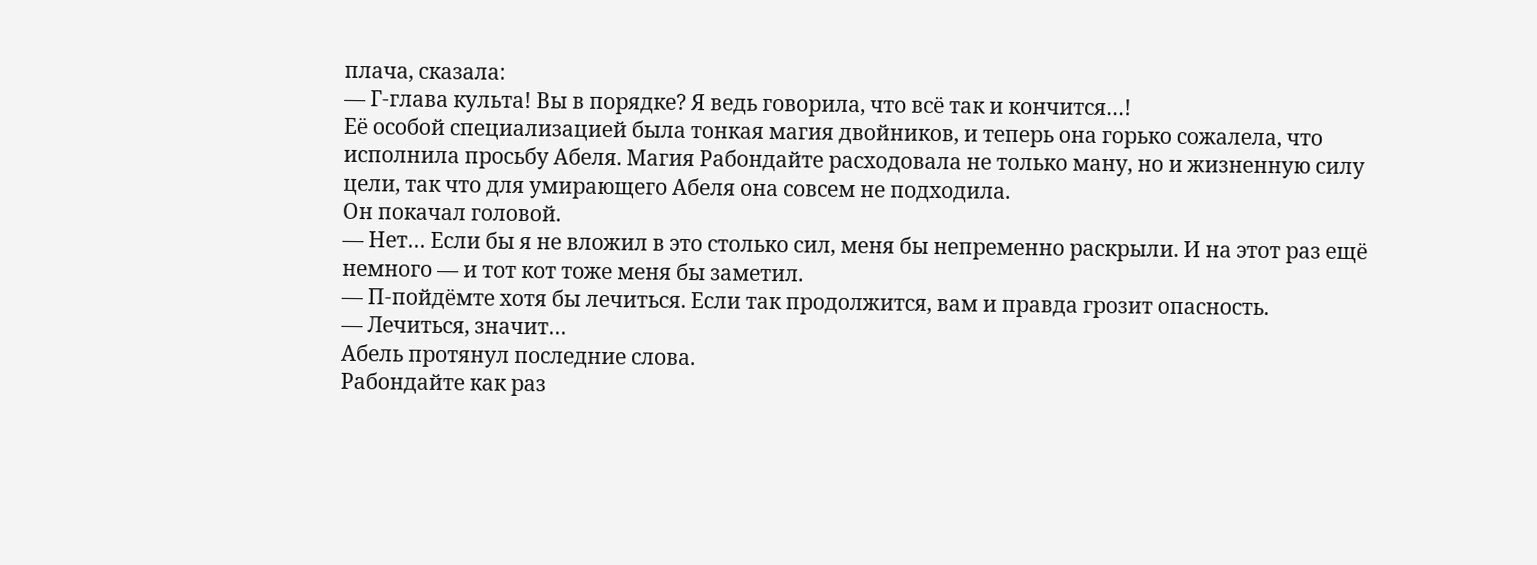плача, сказала:
— Г-глава культа! Вы в порядке? Я ведь говорила, что всё так и кончится…!
Её особой специализацией была тонкая магия двойников, и теперь она горько сожалела, что исполнила просьбу Абеля. Магия Рабондайте расходовала не только ману, но и жизненную силу цели, так что для умирающего Абеля она совсем не подходила.
Он покачал головой.
— Нет… Если бы я не вложил в это столько сил, меня бы непременно раскрыли. И на этот раз ещё немного — и тот кот тоже меня бы заметил.
— П-пойдёмте хотя бы лечиться. Если так продолжится, вам и правда грозит опасность.
— Лечиться, значит…
Абель протянул последние слова.
Рабондайте как раз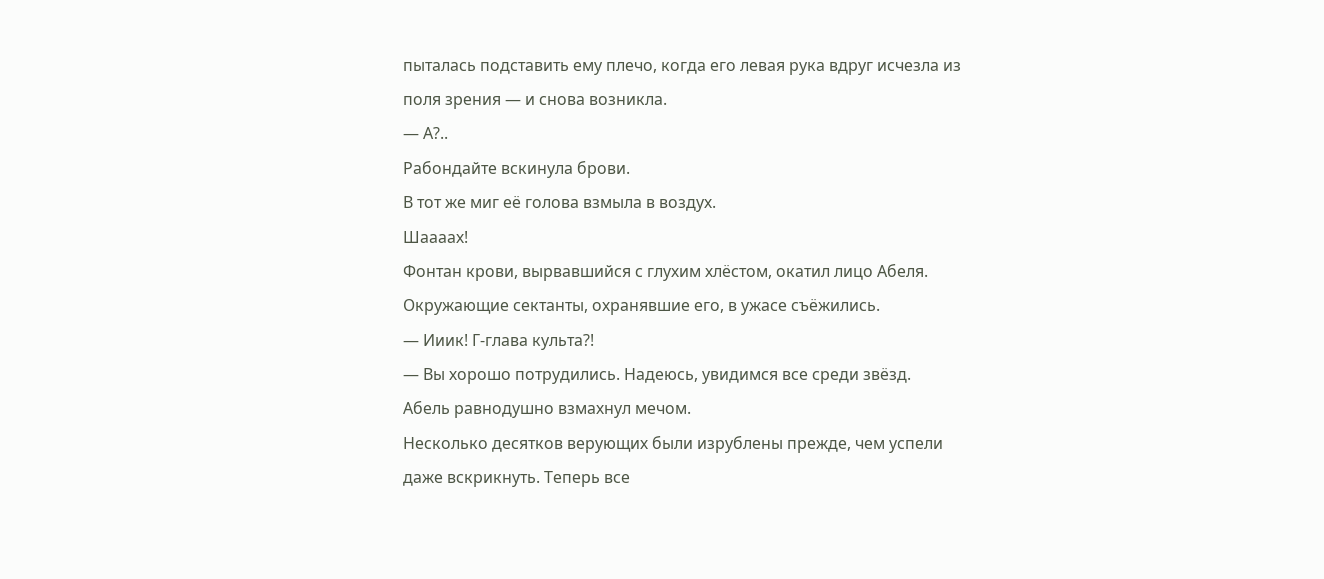пыталась подставить ему плечо, когда его левая рука вдруг исчезла из поля зрения — и снова возникла.
— А?..
Рабондайте вскинула брови.
В тот же миг её голова взмыла в воздух.
Шаааах!
Фонтан крови, вырвавшийся с глухим хлёстом, окатил лицо Абеля. Окружающие сектанты, охранявшие его, в ужасе съёжились.
— Ииик! Г-глава культа?!
— Вы хорошо потрудились. Надеюсь, увидимся все среди звёзд.
Абель равнодушно взмахнул мечом.
Несколько десятков верующих были изрублены прежде, чем успели даже вскрикнуть. Теперь все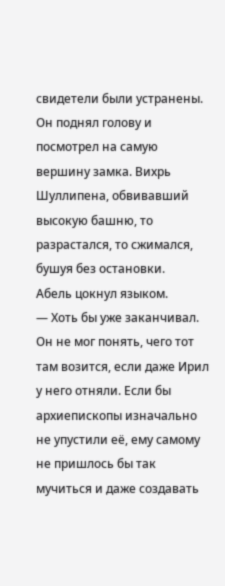свидетели были устранены.
Он поднял голову и посмотрел на самую вершину замка. Вихрь Шуллипена, обвивавший высокую башню, то разрастался, то сжимался, бушуя без остановки.
Абель цокнул языком.
— Хоть бы уже заканчивал.
Он не мог понять, чего тот там возится, если даже Ирил у него отняли. Если бы архиепископы изначально не упустили её, ему самому не пришлось бы так мучиться и даже создавать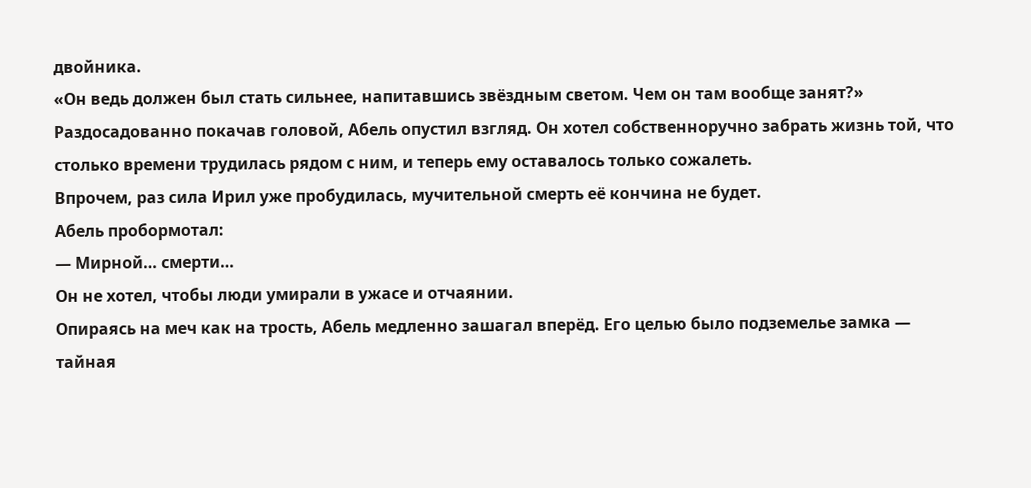двойника.
«Он ведь должен был стать сильнее, напитавшись звёздным светом. Чем он там вообще занят?»
Раздосадованно покачав головой, Абель опустил взгляд. Он хотел собственноручно забрать жизнь той, что столько времени трудилась рядом с ним, и теперь ему оставалось только сожалеть.
Впрочем, раз сила Ирил уже пробудилась, мучительной смерть её кончина не будет.
Абель пробормотал:
— Мирной… смерти…
Он не хотел, чтобы люди умирали в ужасе и отчаянии.
Опираясь на меч как на трость, Абель медленно зашагал вперёд. Его целью было подземелье замка — тайная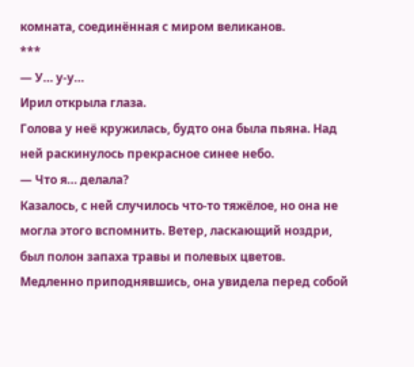комната, соединённая с миром великанов.
***
— У… у-у…
Ирил открыла глаза.
Голова у неё кружилась, будто она была пьяна. Над ней раскинулось прекрасное синее небо.
— Что я… делала?
Казалось, с ней случилось что-то тяжёлое, но она не могла этого вспомнить. Ветер, ласкающий ноздри, был полон запаха травы и полевых цветов.
Медленно приподнявшись, она увидела перед собой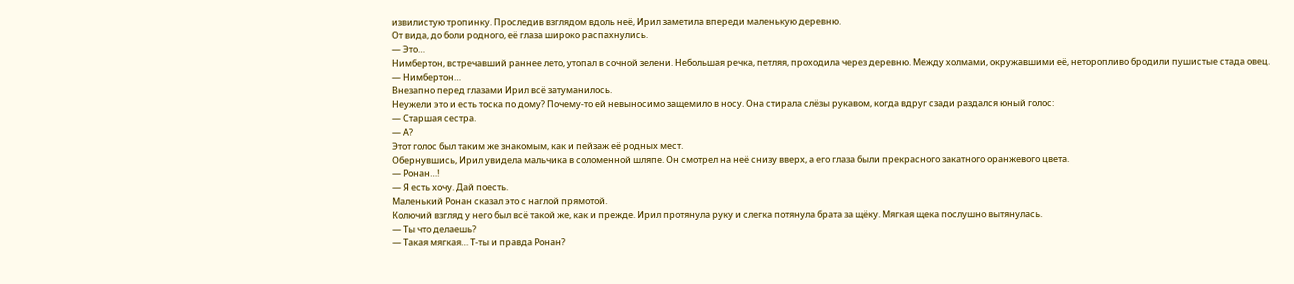извилистую тропинку. Проследив взглядом вдоль неё, Ирил заметила впереди маленькую деревню.
От вида, до боли родного, её глаза широко распахнулись.
— Это…
Нимбертон, встречавший раннее лето, утопал в сочной зелени. Небольшая речка, петляя, проходила через деревню. Между холмами, окружавшими её, неторопливо бродили пушистые стада овец.
— Нимбертон…
Внезапно перед глазами Ирил всё затуманилось.
Неужели это и есть тоска по дому? Почему-то ей невыносимо защемило в носу. Она стирала слёзы рукавом, когда вдруг сзади раздался юный голос:
— Старшая сестра.
— А?
Этот голос был таким же знакомым, как и пейзаж её родных мест.
Обернувшись, Ирил увидела мальчика в соломенной шляпе. Он смотрел на неё снизу вверх, а его глаза были прекрасного закатного оранжевого цвета.
— Ронан…!
— Я есть хочу. Дай поесть.
Маленький Ронан сказал это с наглой прямотой.
Колючий взгляд у него был всё такой же, как и прежде. Ирил протянула руку и слегка потянула брата за щёку. Мягкая щека послушно вытянулась.
— Ты что делаешь?
— Такая мягкая… Т-ты и правда Ронан?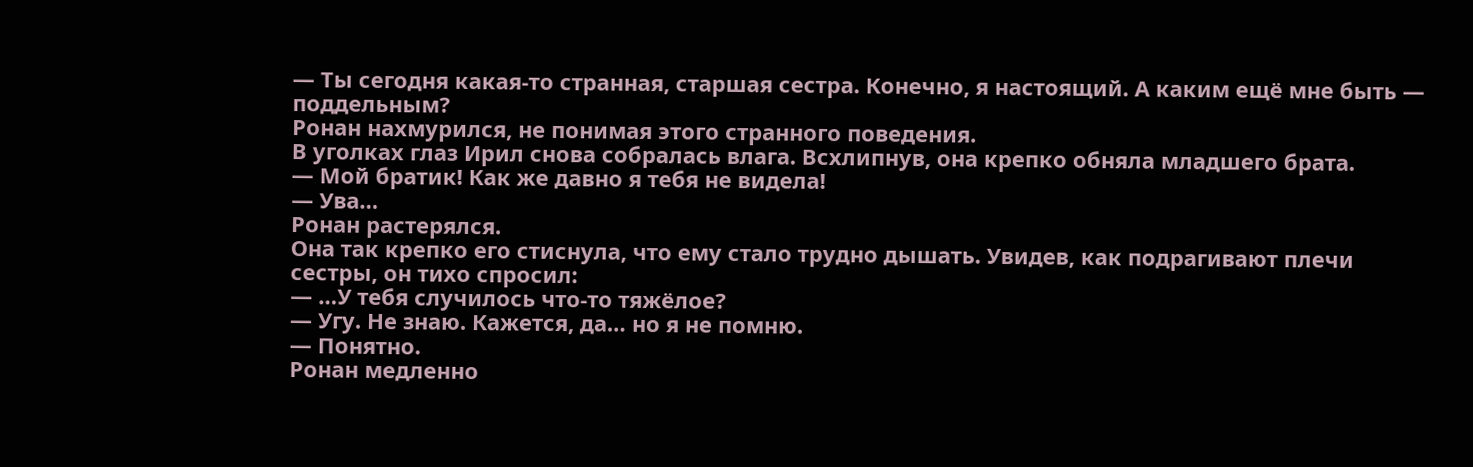— Ты сегодня какая-то странная, старшая сестра. Конечно, я настоящий. А каким ещё мне быть — поддельным?
Ронан нахмурился, не понимая этого странного поведения.
В уголках глаз Ирил снова собралась влага. Всхлипнув, она крепко обняла младшего брата.
— Мой братик! Как же давно я тебя не видела!
— Ува…
Ронан растерялся.
Она так крепко его стиснула, что ему стало трудно дышать. Увидев, как подрагивают плечи сестры, он тихо спросил:
— …У тебя случилось что-то тяжёлое?
— Угу. Не знаю. Кажется, да… но я не помню.
— Понятно.
Ронан медленно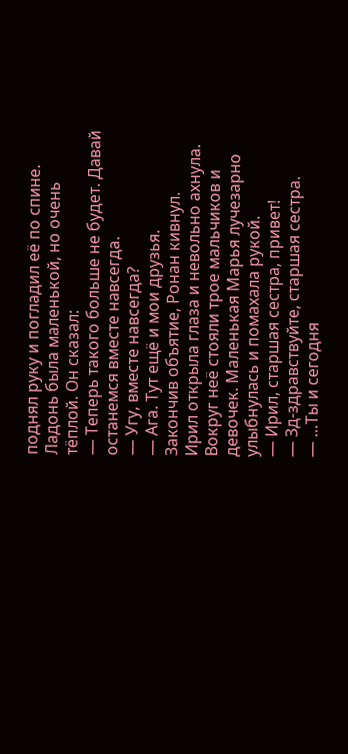поднял руку и погладил её по спине.
Ладонь была маленькой, но очень тёплой. Он сказал:
— Теперь такого больше не будет. Давай останемся вместе навсегда.
— Угу, вместе навсегда?
— Ага. Тут ещё и мои друзья.
Закончив объятие, Ронан кивнул.
Ирил открыла глаза и невольно ахнула. Вокруг неё стояли трое мальчиков и девочек. Маленькая Марья лучезарно улыбнулась и помахала рукой.
— Ирил, старшая сестра, привет!
— Зд-здравствуйте, старшая сестра.
— …Ты и сегодня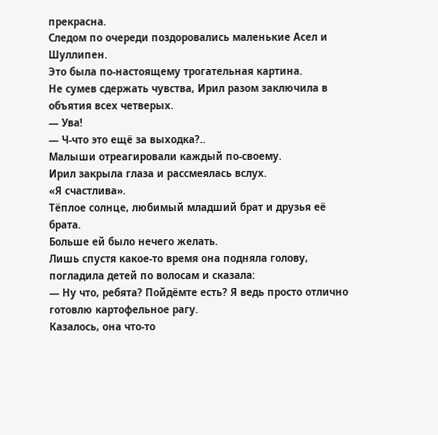прекрасна.
Следом по очереди поздоровались маленькие Асел и Шуллипен.
Это была по-настоящему трогательная картина.
Не сумев сдержать чувства, Ирил разом заключила в объятия всех четверых.
— Ува!
— Ч-что это ещё за выходка?..
Малыши отреагировали каждый по-своему.
Ирил закрыла глаза и рассмеялась вслух.
«Я счастлива».
Тёплое солнце, любимый младший брат и друзья её брата.
Больше ей было нечего желать.
Лишь спустя какое-то время она подняла голову, погладила детей по волосам и сказала:
— Ну что, ребята? Пойдёмте есть? Я ведь просто отлично готовлю картофельное рагу.
Казалось, она что-то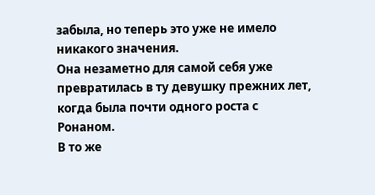забыла, но теперь это уже не имело никакого значения.
Она незаметно для самой себя уже превратилась в ту девушку прежних лет, когда была почти одного роста с Ронаном.
В то же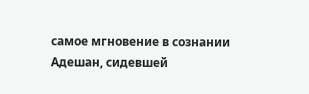самое мгновение в сознании Адешан, сидевшей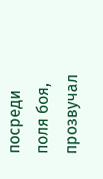посреди поля боя, прозвучал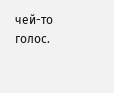чей-то голос.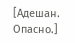[Адешан. Опасно.]